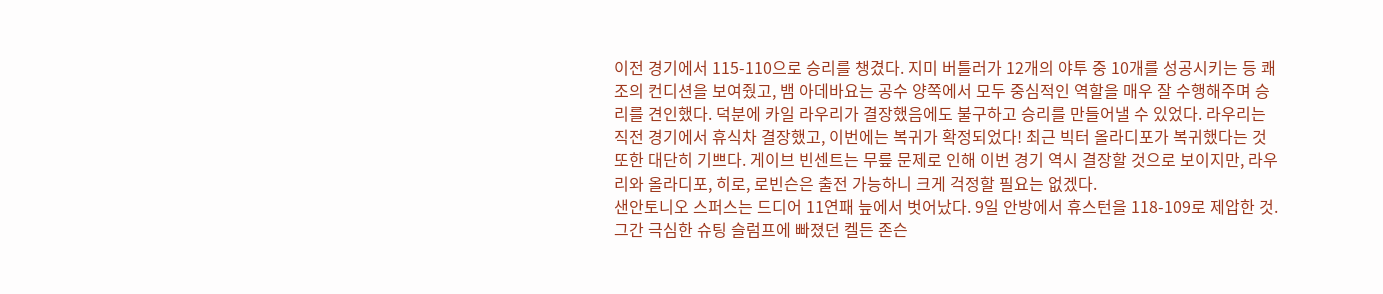이전 경기에서 115-110으로 승리를 챙겼다. 지미 버틀러가 12개의 야투 중 10개를 성공시키는 등 쾌조의 컨디션을 보여줬고, 뱀 아데바요는 공수 양쪽에서 모두 중심적인 역할을 매우 잘 수행해주며 승리를 견인했다. 덕분에 카일 라우리가 결장했음에도 불구하고 승리를 만들어낼 수 있었다. 라우리는 직전 경기에서 휴식차 결장했고, 이번에는 복귀가 확정되었다! 최근 빅터 올라디포가 복귀했다는 것 또한 대단히 기쁘다. 게이브 빈센트는 무릎 문제로 인해 이번 경기 역시 결장할 것으로 보이지만, 라우리와 올라디포, 히로, 로빈슨은 출전 가능하니 크게 걱정할 필요는 없겠다.
샌안토니오 스퍼스는 드디어 11연패 늪에서 벗어났다. 9일 안방에서 휴스턴을 118-109로 제압한 것. 그간 극심한 슈팅 슬럼프에 빠졌던 켈든 존슨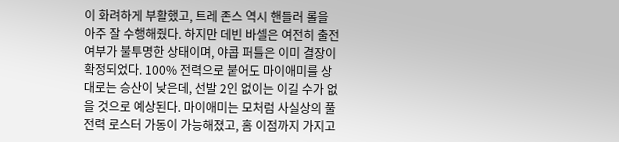이 화려하게 부활했고, 트레 존스 역시 핸들러 롤을 아주 잘 수행해줬다. 하지만 데빈 바셀은 여전히 출전 여부가 불투명한 상태이며, 야콥 퍼틀은 이미 결장이 확정되었다. 100% 전력으로 붙어도 마이애미를 상대로는 승산이 낮은데, 선발 2인 없이는 이길 수가 없을 것으로 예상된다. 마이애미는 모처럼 사실상의 풀전력 로스터 가동이 가능해졌고, 홈 이점까지 가지고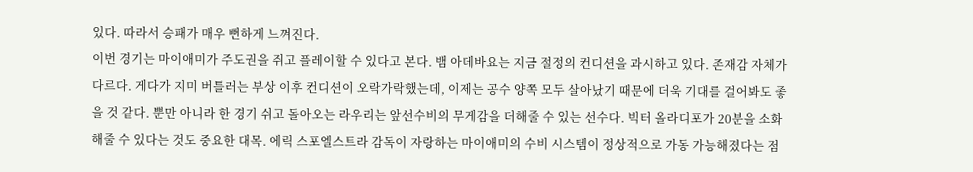있다. 따라서 승패가 매우 뻔하게 느껴진다.
이번 경기는 마이애미가 주도권을 쥐고 플레이할 수 있다고 본다. 뱀 아데바요는 지금 절정의 컨디션을 과시하고 있다. 존재감 자체가 다르다. 게다가 지미 버틀러는 부상 이후 컨디션이 오락가락했는데, 이제는 공수 양쪽 모두 살아났기 때문에 더욱 기대를 걸어봐도 좋을 것 같다. 뿐만 아니라 한 경기 쉬고 돌아오는 라우리는 앞선수비의 무게감을 더해줄 수 있는 선수다. 빅터 올라디포가 20분을 소화해줄 수 있다는 것도 중요한 대목. 에릭 스포엘스트라 감독이 자랑하는 마이애미의 수비 시스템이 정상적으로 가동 가능해졌다는 점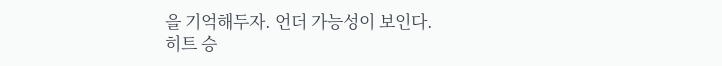을 기억해두자. 언더 가능성이 보인다.
히트 승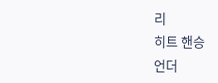리
히트 핸승
언더